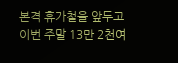본격 휴가철을 앞두고
이번 주말 13만 2천여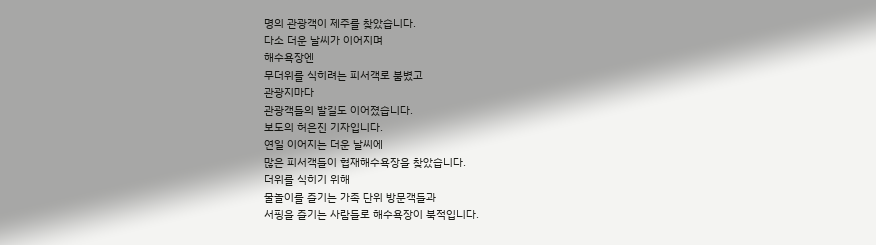명의 관광객이 제주를 찾았습니다.
다소 더운 날씨가 이어지며
해수욕장엔
무더위를 식히려는 피서객로 붐볐고
관광지마다
관광객들의 발길도 이어졌습니다.
보도의 허은진 기자입니다.
연일 이어지는 더운 날씨에
많은 피서객들이 협재해수욕장을 찾았습니다.
더위를 식히기 위해
물놀이를 즐기는 가족 단위 방문객들과
서핑을 즐기는 사람들로 해수욕장이 북적입니다.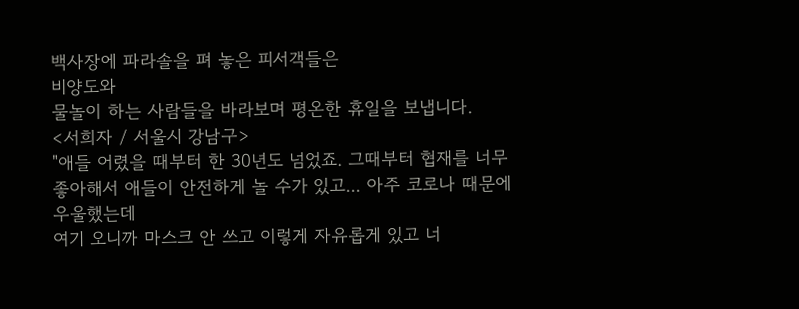백사장에 파라솔을 펴 놓은 피서객들은
비양도와
물놀이 하는 사람들을 바라보며 평온한 휴일을 보냅니다.
<서희자 / 서울시 강남구>
"애들 어렸을 때부터 한 30년도 넘었죠. 그때부터 협재를 너무 좋아해서 애들이 안전하게 놀 수가 있고... 아주 코로나 때문에 우울했는데
여기 오니까 마스크 안 쓰고 이렇게 자유롭게 있고 너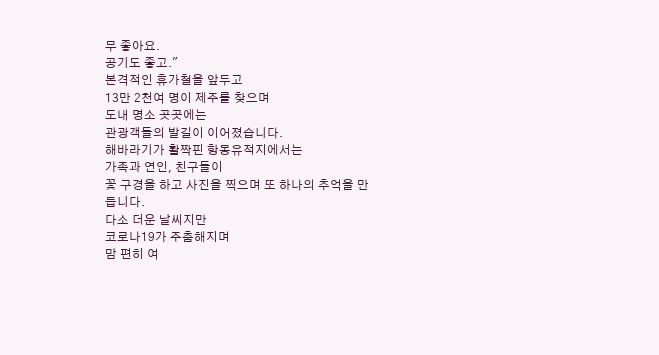무 좋아요.
공기도 좋고."
본격적인 휴가철을 앞두고
13만 2천여 명이 제주를 찾으며
도내 명소 곳곳에는
관광객들의 발길이 이어졌습니다.
해바라기가 활짝핀 항몽유적지에서는
가족과 연인, 친구들이
꽃 구경을 하고 사진을 찍으며 또 하나의 추억을 만듭니다.
다소 더운 날씨지만
코로나19가 주춤해지며
맘 편히 여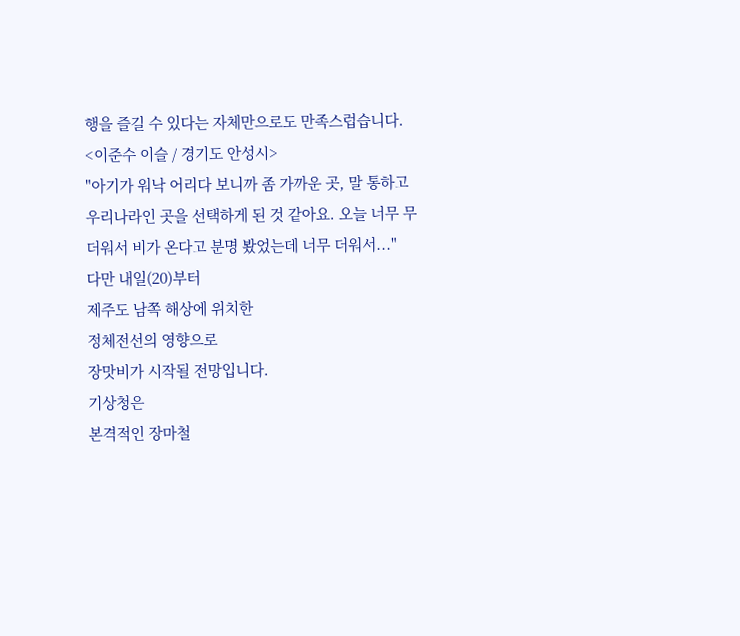행을 즐길 수 있다는 자체만으로도 만족스럽습니다.
<이준수 이슬 / 경기도 안성시>
"아기가 워낙 어리다 보니까 좀 가까운 곳, 말 통하고 우리나라인 곳을 선택하게 된 것 같아요. 오늘 너무 무더워서 비가 온다고 분명 봤었는데 너무 더워서..."
다만 내일(20)부터
제주도 남쪽 해상에 위치한
정체전선의 영향으로
장맛비가 시작될 전망입니다.
기상청은
본격적인 장마철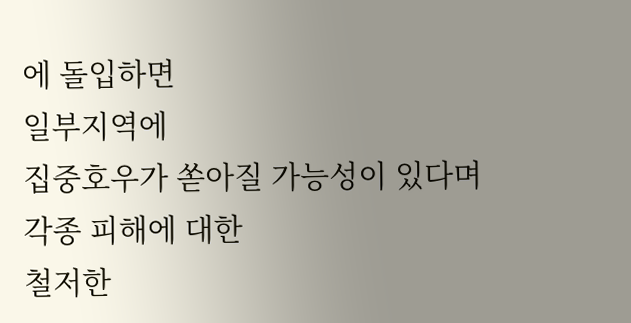에 돌입하면
일부지역에
집중호우가 쏟아질 가능성이 있다며
각종 피해에 대한
철저한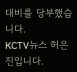대비를 당부했습니다.
KCTV뉴스 허은진입니다.